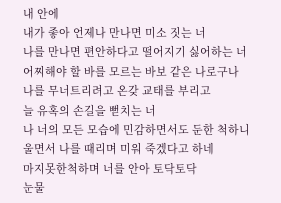내 안에
내가 좋아 언제나 만나면 미소 짓는 너
나를 만나면 편안하다고 떨어지기 싫어하는 너
어찌해야 할 바를 모르는 바보 같은 나로구나
나를 무너트리려고 온갖 교태를 부리고
늘 유혹의 손길을 뻗치는 너
나 너의 모든 모습에 민감하면서도 둔한 척하니
울면서 나를 때리며 미워 죽겠다고 하네
마지못한척하며 너를 안아 토닥토닥
눈물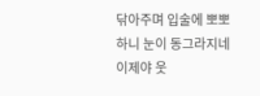닦아주며 입술에 뽀뽀하니 눈이 동그라지네
이제야 웃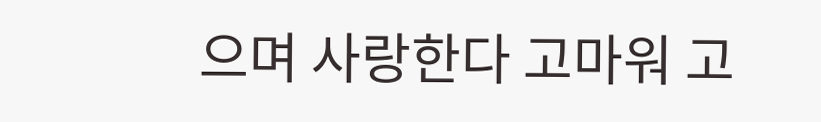으며 사랑한다 고마워 고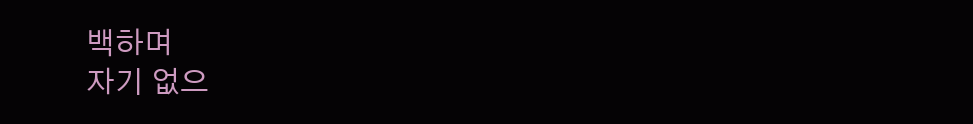백하며
자기 없으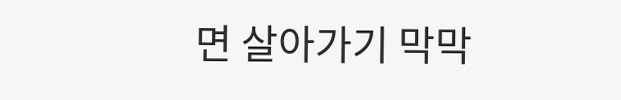면 살아가기 막막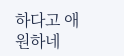하다고 애원하네